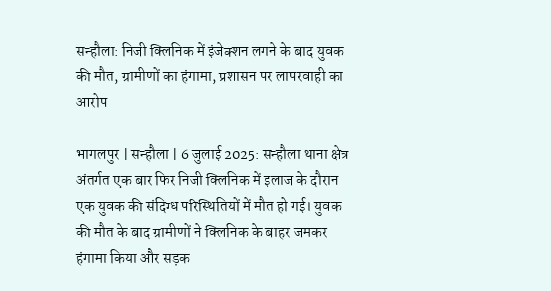सन्हौला: निजी क्लिनिक में इंजेक्शन लगने के बाद युवक की मौत, ग्रामीणों का हंगामा, प्रशासन पर लापरवाही का आरोप

भागलपुर | सन्हौला | 6 जुलाई 2025: सन्हौला थाना क्षेत्र अंतर्गत एक बार फिर निजी क्लिनिक में इलाज के दौरान एक युवक की संदिग्ध परिस्थितियों में मौत हो गई। युवक की मौत के बाद ग्रामीणों ने क्लिनिक के बाहर जमकर हंगामा किया और सड़क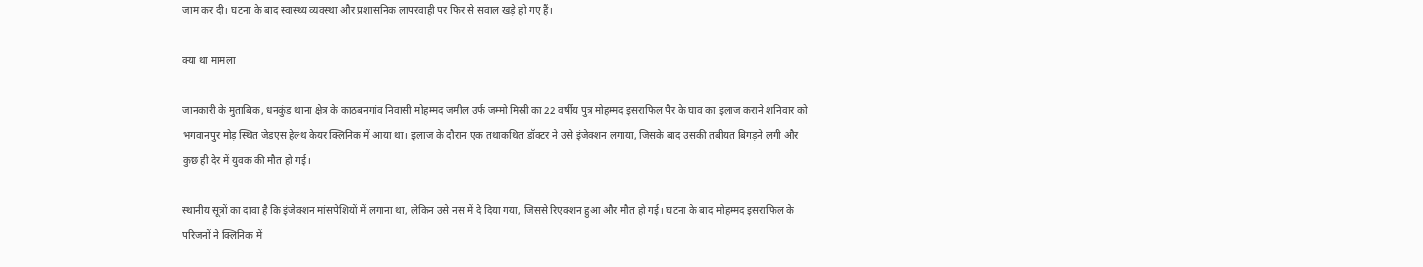जाम कर दी। घटना के बाद स्वास्थ्य व्यवस्था और प्रशासनिक लापरवाही पर फिर से सवाल खड़े हो गए हैं।

क्या था मामला

जानकारी के मुताबिक, धनकुंड थाना क्षेत्र के काठबनगांव निवासी मोहम्मद जमील उर्फ जम्मो मिस्री का 22 वर्षीय पुत्र मोहम्मद इसराफिल पैर के घाव का इलाज कराने शनिवार को भगवानपुर मोड़ स्थित जेडएस हेल्थ केयर क्लिनिक में आया था। इलाज के दौरान एक तथाकथित डॉक्टर ने उसे इंजेक्शन लगाया, जिसके बाद उसकी तबीयत बिगड़ने लगी और कुछ ही देर में युवक की मौत हो गई।

स्थानीय सूत्रों का दावा है कि इंजेक्शन मांसपेशियों में लगाना था, लेकिन उसे नस में दे दिया गया, जिससे रिएक्शन हुआ और मौत हो गई। घटना के बाद मोहम्मद इसराफिल के परिजनों ने क्लिनिक में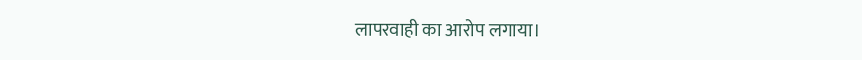लापरवाही का आरोप लगाया।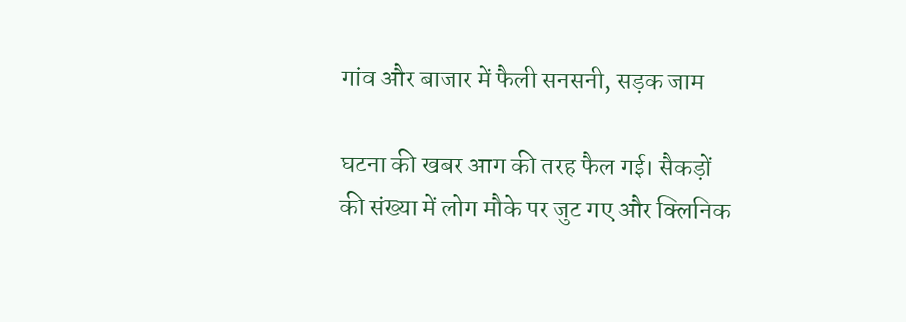गांव और बाजार में फैली सनसनी, सड़क जाम

घटना की खबर आग की तरह फैल गई। सैकड़ों की संख्या में लोग मौके पर जुट गए और क्लिनिक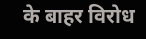के बाहर विरोध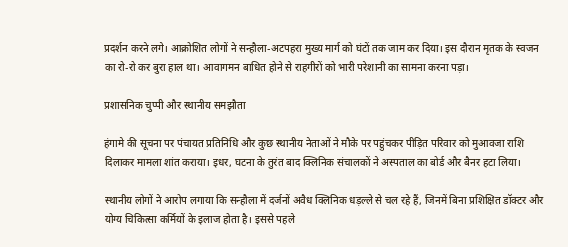प्रदर्शन करने लगे। आक्रोशित लोगों ने सन्हौला-अटपहरा मुख्य मार्ग को घंटों तक जाम कर दिया। इस दौरान मृतक के स्वजन का रो-रो कर बुरा हाल था। आवागमन बाधित होने से राहगीरों को भारी परेशानी का सामना करना पड़ा।

प्रशासनिक चुप्पी और स्थानीय समझौता

हंगामे की सूचना पर पंचायत प्रतिनिधि और कुछ स्थानीय नेताओं ने मौके पर पहुंचकर पीड़ित परिवार को मुआवजा राशि दिलाकर मामला शांत कराया। इधर, घटना के तुरंत बाद क्लिनिक संचालकों ने अस्पताल का बोर्ड और बैनर हटा लिया।

स्थानीय लोगों ने आरोप लगाया कि सन्हौला में दर्जनों अवैध क्लिनिक धड़ल्ले से चल रहे हैं, जिनमें बिना प्रशिक्षित डॉक्टर और योग्य चिकित्सा कर्मियों के इलाज होता है। इससे पहले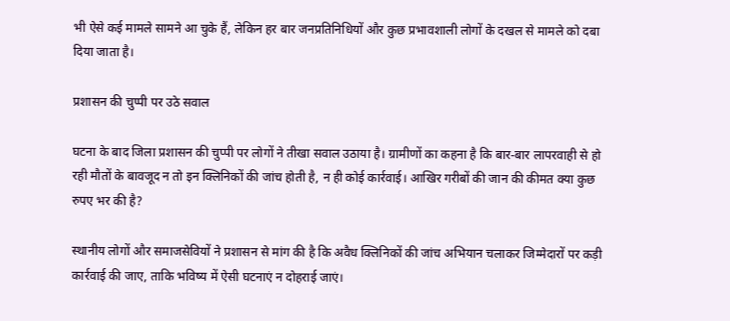भी ऐसे कई मामले सामने आ चुके हैं, लेकिन हर बार जनप्रतिनिधियों और कुछ प्रभावशाली लोगों के दखल से मामले को दबा दिया जाता है।

प्रशासन की चुप्पी पर उठे सवाल

घटना के बाद जिला प्रशासन की चुप्पी पर लोगों ने तीखा सवाल उठाया है। ग्रामीणों का कहना है कि बार-बार लापरवाही से हो रही मौतों के बावजूद न तो इन क्लिनिकों की जांच होती है, न ही कोई कार्रवाई। आखिर गरीबों की जान की कीमत क्या कुछ रुपए भर की है?

स्थानीय लोगों और समाजसेवियों ने प्रशासन से मांग की है कि अवैध क्लिनिकों की जांच अभियान चलाकर जिम्मेदारों पर कड़ी कार्रवाई की जाए, ताकि भविष्य में ऐसी घटनाएं न दोहराई जाएं।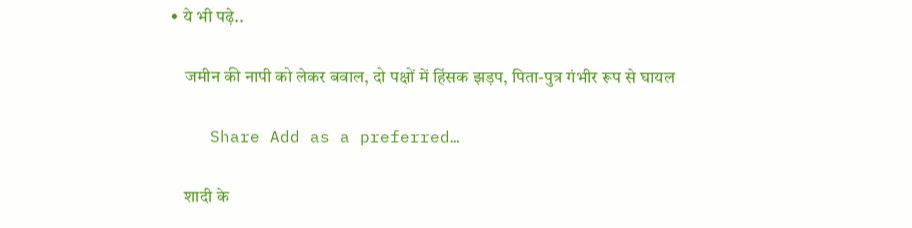• ये भी पढ़े..

    जमीन की नापी को लेकर बवाल, दो पक्षों में हिंसक झड़प, पिता-पुत्र गंभीर रूप से घायल

    Share Add as a preferred…

    शादी के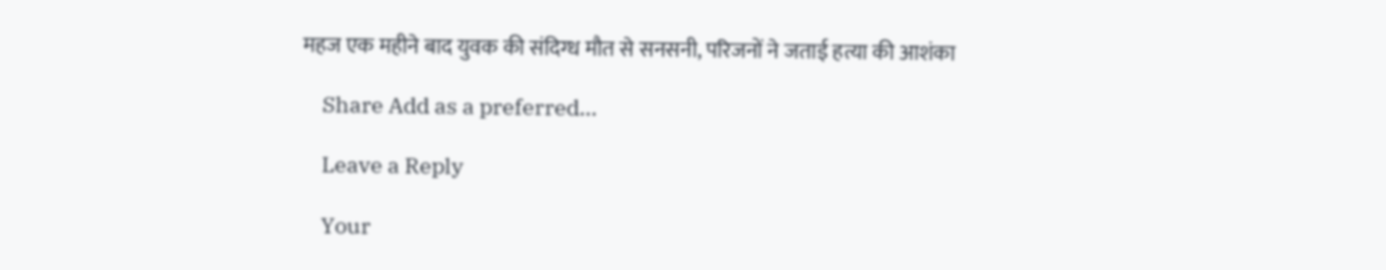महज एक महीने बाद युवक की संदिग्ध मौत से सनसनी, परिजनों ने जताई हत्या की आशंका

    Share Add as a preferred…

    Leave a Reply

    Your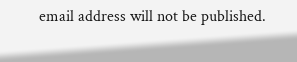email address will not be published.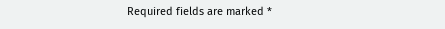Required fields are marked *